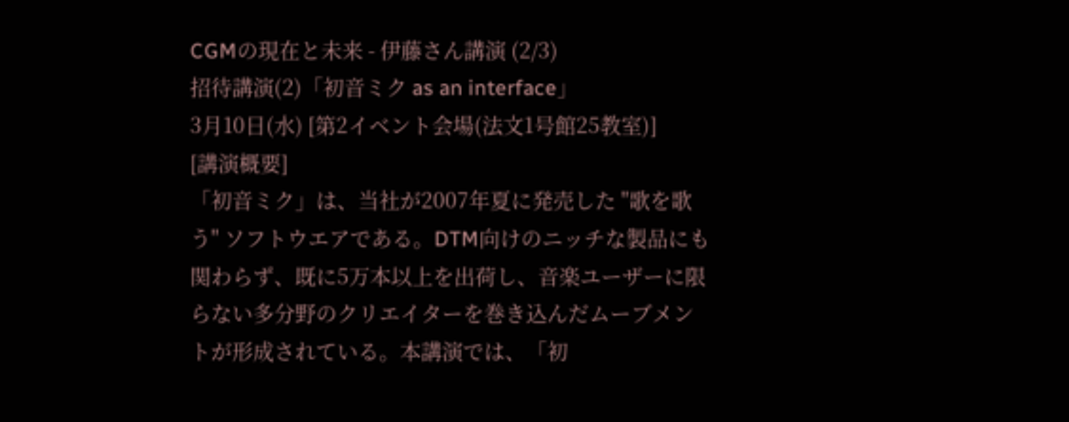CGMの現在と未来 - 伊藤さん講演 (2/3)
招待講演(2)「初音ミク as an interface」
3月10日(水) [第2イベント会場(法文1号館25教室)]
[講演概要]
「初音ミク」は、当社が2007年夏に発売した "歌を歌う" ソフトウエアである。DTM向けのニッチな製品にも関わらず、既に5万本以上を出荷し、音楽ユーザーに限らない多分野のクリエイターを巻き込んだムーブメントが形成されている。本講演では、「初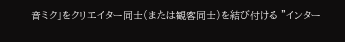音ミク」をクリエイター同士(または観客同士)を結び付ける "インター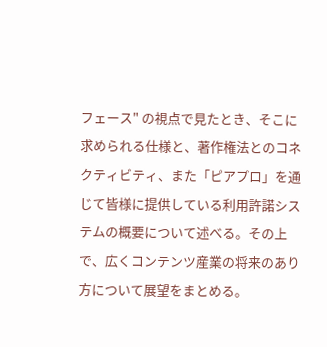フェース" の視点で見たとき、そこに求められる仕様と、著作権法とのコネクティビティ、また「ピアプロ」を通じて皆様に提供している利用許諾システムの概要について述べる。その上で、広くコンテンツ産業の将来のあり方について展望をまとめる。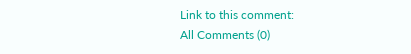Link to this comment:
All Comments (0)